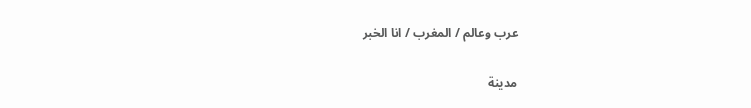عرب وعالم / المغرب / انا الخبر

مدينة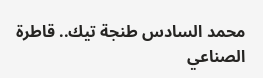محمد السادس طنجة تيك.. قاطرة الصناعي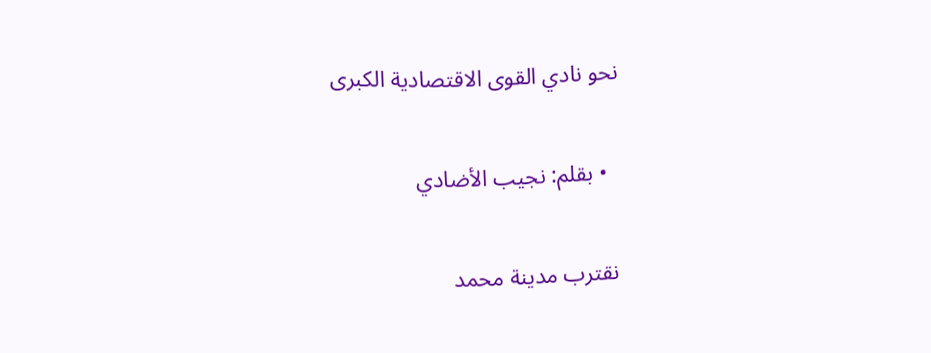نحو نادي القوى الاقتصادية الكبرى

  • بقلم: نجيب الأضادي

نقترب مدينة محمد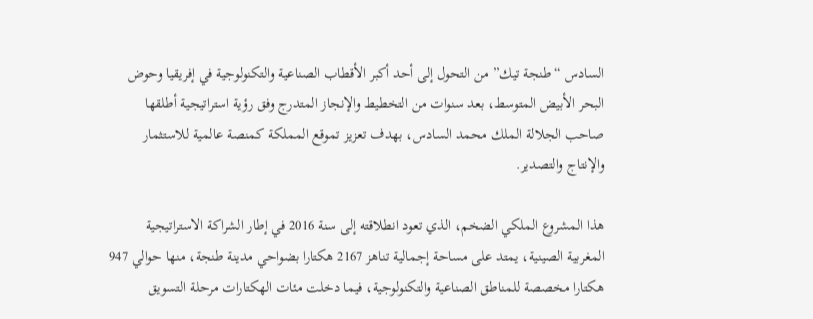السادس “طنجة تيك” من التحول إلى أحد أكبر الأقطاب الصناعية والتكنولوجية في إفريقيا وحوض البحر الأبيض المتوسط، بعد سنوات من التخطيط والإنجاز المتدرج وفق رؤية استراتيجية أطلقها صاحب الجلالة الملك محمد السادس، بهدف تعزيز تموقع المملكة كمنصة عالمية للاستثمار والإنتاج والتصدير.

هذا المشروع الملكي الضخم، الذي تعود انطلاقته إلى سنة 2016 في إطار الشراكة الاستراتيجية المغربية الصينية، يمتد على مساحة إجمالية تناهز 2167 هكتارا بضواحي مدينة طنجة، منها حوالي 947 هكتارا مخصصة للمناطق الصناعية والتكنولوجية، فيما دخلت مئات الهكتارات مرحلة التسويق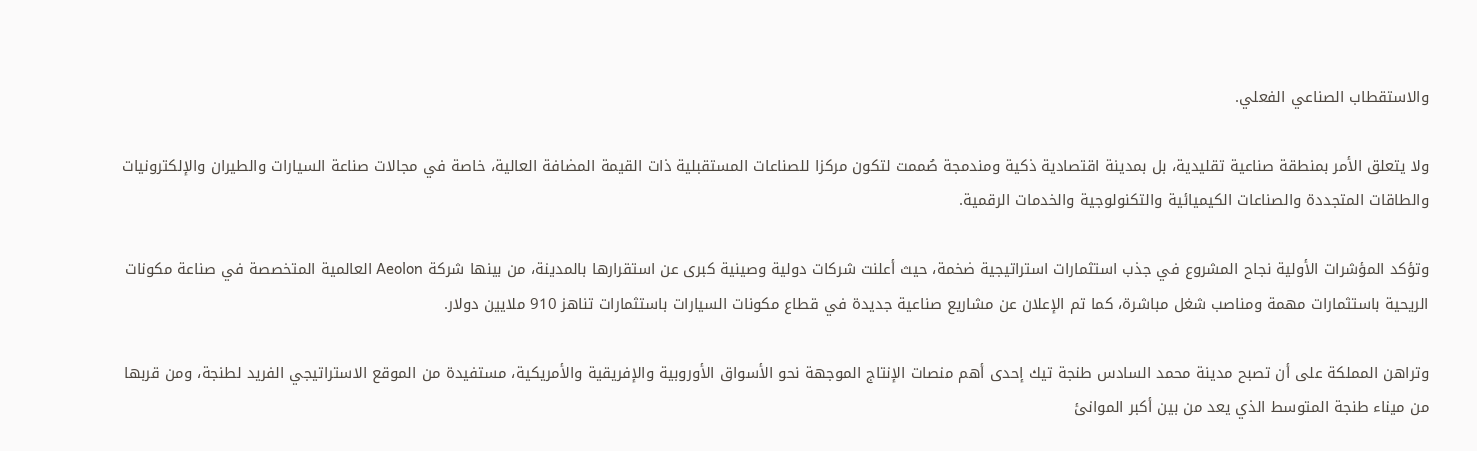والاستقطاب الصناعي الفعلي.

ولا يتعلق الأمر بمنطقة صناعية تقليدية، بل بمدينة اقتصادية ذكية ومندمجة صُممت لتكون مركزا للصناعات المستقبلية ذات القيمة المضافة العالية، خاصة في مجالات صناعة السيارات والطيران والإلكترونيات والطاقات المتجددة والصناعات الكيميائية والتكنولوجية والخدمات الرقمية.

وتؤكد المؤشرات الأولية نجاح المشروع في جذب استثمارات استراتيجية ضخمة، حيث أعلنت شركات دولية وصينية كبرى عن استقرارها بالمدينة، من بينها شركة Aeolon العالمية المتخصصة في صناعة مكونات الريحية باستثمارات مهمة ومناصب شغل مباشرة، كما تم الإعلان عن مشاريع صناعية جديدة في قطاع مكونات السيارات باستثمارات تناهز 910 ملايين دولار.

وتراهن المملكة على أن تصبح مدينة محمد السادس طنجة تيك إحدى أهم منصات الإنتاج الموجهة نحو الأسواق الأوروبية والإفريقية والأمريكية، مستفيدة من الموقع الاستراتيجي الفريد لطنجة، ومن قربها من ميناء طنجة المتوسط الذي يعد من بين أكبر الموانئ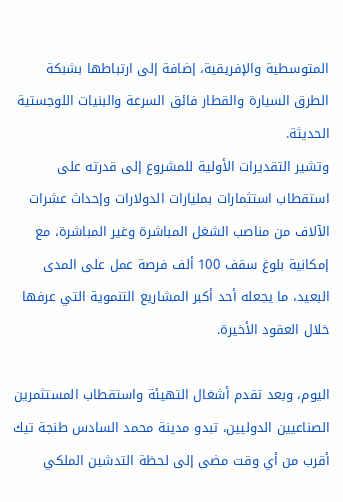المتوسطية والإفريقية، إضافة إلى ارتباطها بشبكة الطرق السيارة والقطار فائق السرعة والبنيات اللوجستية الحديثة.
وتشير التقديرات الأولية للمشروع إلى قدرته على استقطاب استثمارات بمليارات الدولارات وإحداث عشرات الآلاف من مناصب الشغل المباشرة وغير المباشرة، مع إمكانية بلوغ سقف 100 ألف فرصة عمل على المدى البعيد، ما يجعله أحد أكبر المشاريع التنموية التي عرفها خلال العقود الأخيرة.

اليوم، وبعد تقدم أشغال التهيئة واستقطاب المستثمرين الصناعيين الدوليين، تبدو مدينة محمد السادس طنجة تيك أقرب من أي وقت مضى إلى لحظة التدشين الملكي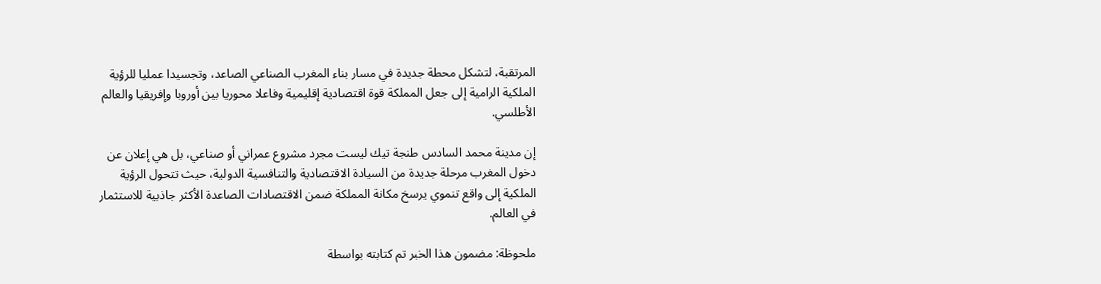المرتقبة، لتشكل محطة جديدة في مسار بناء المغرب الصناعي الصاعد، وتجسيدا عمليا للرؤية الملكية الرامية إلى جعل المملكة قوة اقتصادية إقليمية وفاعلا محوريا بين أوروبا وإفريقيا والعالم الأطلسي.

إن مدينة محمد السادس طنجة تيك ليست مجرد مشروع عمراني أو صناعي، بل هي إعلان عن دخول المغرب مرحلة جديدة من السيادة الاقتصادية والتنافسية الدولية، حيث تتحول الرؤية الملكية إلى واقع تنموي يرسخ مكانة المملكة ضمن الاقتصادات الصاعدة الأكثر جاذبية للاستثمار في العالم.

ملحوظة: مضمون هذا الخبر تم كتابته بواسطة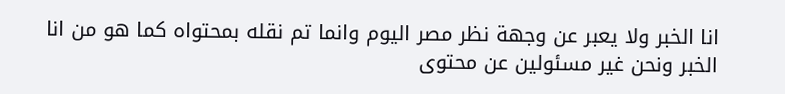انا الخبر ولا يعبر عن وجهة نظر مصر اليوم وانما تم نقله بمحتواه كما هو من انا الخبر ونحن غير مسئولين عن محتوى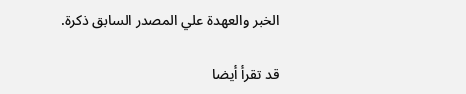الخبر والعهدة علي المصدر السابق ذكرة.

قد تقرأ أيضا